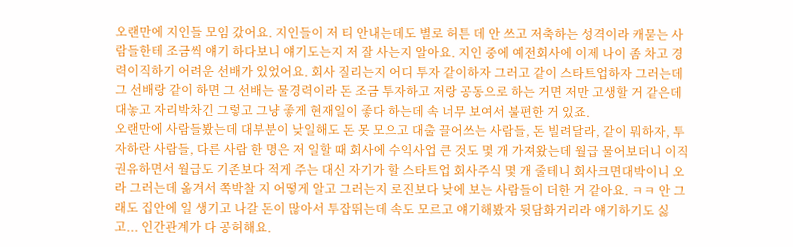오랜만에 지인들 모임 갔어요. 지인들이 저 티 안내는데도 별로 허튼 데 안 쓰고 저축하는 성격이라 캐묻는 사람들한테 조금씩 얘기 하다보니 얘기도는지 저 잘 사는지 알아요. 지인 중에 예전회사에 이제 나이 좀 차고 경력이직하기 어려운 선배가 있었어요. 회사 질리는지 어디 투자 같이하자 그러고 같이 스타트업하자 그러는데 그 선배랑 같이 하면 그 선배는 물경력이라 돈 조금 투자하고 저랑 공동으로 하는 거면 저만 고생할 거 같은데 대놓고 자리박차긴 그렇고 그냥 좋게 현재일이 좋다 하는데 속 너무 보여서 불편한 거 있죠.
오랜만에 사람들봤는데 대부분이 낮일해도 돈 못 모으고 대출 끌어쓰는 사람들, 돈 빌려달라, 같이 뭐하자, 투자하란 사람들, 다른 사람 한 명은 저 일할 때 회사에 수익사업 큰 것도 몇 개 가져왔는데 월급 물어보더니 이직권유하면서 월급도 기존보다 적게 주는 대신 자기가 할 스타트업 회사주식 몇 개 줄테니 회사크면대박이니 오라 그러는데 옮겨서 쪽박찰 지 어떻게 알고 그러는지 로진보다 낮에 보는 사람들이 더한 거 같아요. ㅋㅋ 안 그래도 집안에 일 생기고 나갈 돈이 많아서 투잡뛰는데 속도 모르고 얘기해봤자 뒷담화거리라 얘기하기도 싫고... 인간관계가 다 공허해요.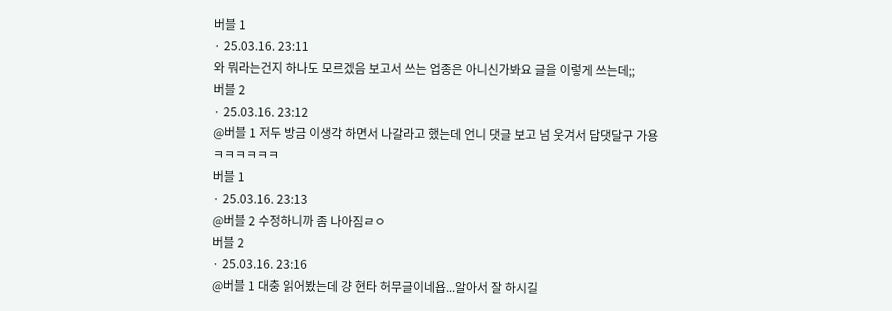버블 1
· 25.03.16. 23:11
와 뭐라는건지 하나도 모르겠음 보고서 쓰는 업종은 아니신가봐요 글을 이렇게 쓰는데;;
버블 2
· 25.03.16. 23:12
@버블 1 저두 방금 이생각 하면서 나갈라고 했는데 언니 댓글 보고 넘 웃겨서 답댓달구 가용ㅋㅋㅋㅋㅋㅋ
버블 1
· 25.03.16. 23:13
@버블 2 수정하니까 좀 나아짐ㄹㅇ
버블 2
· 25.03.16. 23:16
@버블 1 대충 읽어봤는데 걍 현타 허무글이네욥...알아서 잘 하시길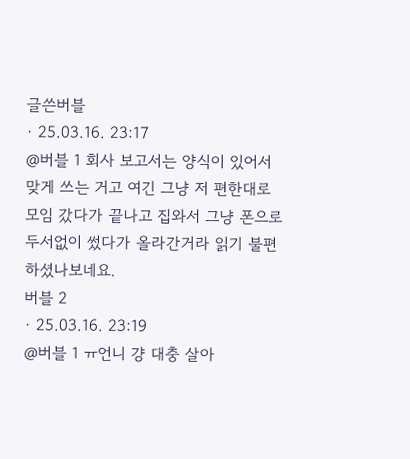글쓴버블
· 25.03.16. 23:17
@버블 1 회사 보고서는 양식이 있어서 맞게 쓰는 거고 여긴 그냥 저 편한대로 모임 갔다가 끝나고 집와서 그냥 폰으로 두서없이 썼다가 올라간거라 읽기 불편하셨나보네요.
버블 2
· 25.03.16. 23:19
@버블 1 ㅠ언니 걍 대충 살아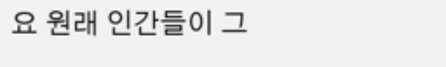요 원래 인간들이 그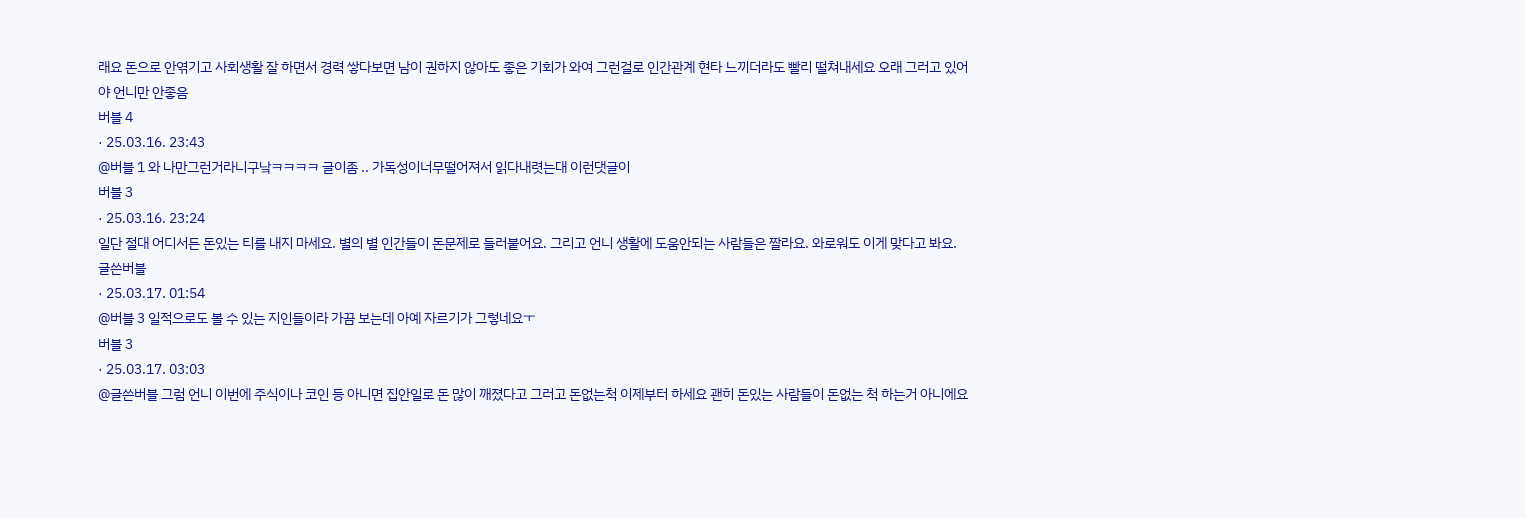래요 돈으로 안엮기고 사회생활 잘 하면서 경력 쌓다보면 남이 권하지 않아도 좋은 기회가 와여 그런걸로 인간관계 현타 느끼더라도 빨리 떨쳐내세요 오래 그러고 있어야 언니만 안좋음
버블 4
· 25.03.16. 23:43
@버블 1 와 나만그런거라니구낰ㅋㅋㅋㅋ 글이좀 .. 가독성이너무떨어져서 읽다내렷는대 이런댓글이
버블 3
· 25.03.16. 23:24
일단 절대 어디서든 돈있는 티를 내지 마세요. 별의 별 인간들이 돈문제로 들러붙어요. 그리고 언니 생활에 도움안되는 사람들은 짤라요. 와로워도 이게 맞다고 봐요.
글쓴버블
· 25.03.17. 01:54
@버블 3 일적으로도 볼 수 있는 지인들이라 가끔 보는데 아예 자르기가 그렇네요ㅜ
버블 3
· 25.03.17. 03:03
@글쓴버블 그럼 언니 이번에 주식이나 코인 등 아니면 집안일로 돈 많이 깨졌다고 그러고 돈없는척 이제부터 하세요 괜히 돈있는 사람들이 돈없는 척 하는거 아니에요